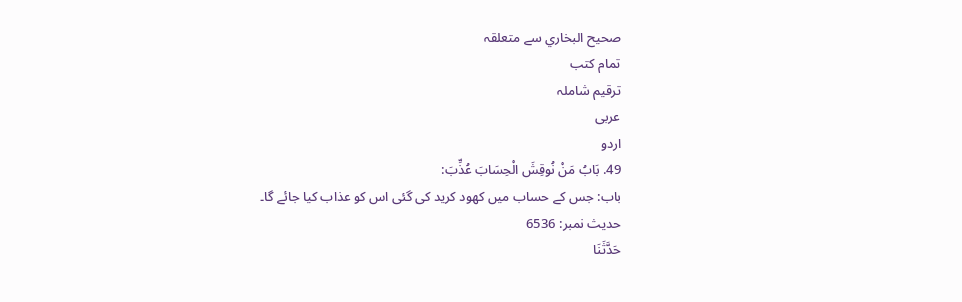صحيح البخاري سے متعلقہ
تمام کتب
ترقیم شاملہ
عربی
اردو
49. بَابُ مَنْ نُوقِشَ الْحِسَابَ عُذِّبَ:
باب: جس کے حساب میں کھود کرید کی گئی اس کو عذاب کیا جائے گا۔
حدیث نمبر: 6536
حَدَّثَنَا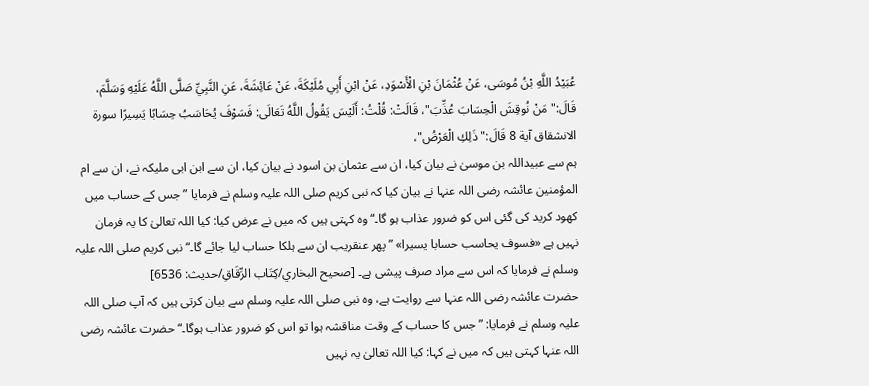عُبَيْدُ اللَّهِ بْنُ مُوسَى، عَنْ عُثْمَانَ بْنِ الْأَسْوَدِ، عَنْ ابْنِ أَبِي مُلَيْكَةَ، عَنْ عَائِشَةَ، عَنِ النَّبِيِّ صَلَّى اللَّهُ عَلَيْهِ وَسَلَّمَ، قَالَ:" مَنْ نُوقِشَ الْحِسَابَ عُذِّبَ"، قَالَتْ: قُلْتُ: أَلَيْسَ يَقُولُ اللَّهُ تَعَالَى: فَسَوْفَ يُحَاسَبُ حِسَابًا يَسِيرًا سورة الانشقاق آية 8 قَالَ:" ذَلِكِ الْعَرْضُ"،
ہم سے عبیداللہ بن موسیٰ نے بیان کیا، ان سے عثمان بن اسود نے بیان کیا، ان سے ابن ابی ملیکہ نے، ان سے ام المؤمنین عائشہ رضی اللہ عنہا نے بیان کیا کہ نبی کریم صلی اللہ علیہ وسلم نے فرمایا ”جس کے حساب میں کھود کرید کی گئی اس کو ضرور عذاب ہو گا۔“ وہ کہتی ہیں کہ میں نے عرض کیا: کیا اللہ تعالیٰ کا یہ فرمان نہیں ہے «فسوف يحاسب حسابا يسيرا» ”پھر عنقریب ان سے ہلکا حساب لیا جائے گا۔“ نبی کریم صلی اللہ علیہ وسلم نے فرمایا کہ اس سے مراد صرف پیشی ہے۔ [صحيح البخاري/كِتَاب الرِّقَاقِ/حدیث: 6536]
حضرت عائشہ رضی اللہ عنہا سے روایت ہے، وہ نبی صلی اللہ علیہ وسلم سے بیان کرتی ہیں کہ آپ صلی اللہ علیہ وسلم نے فرمایا: ”جس کا حساب کے وقت مناقشہ ہوا تو اس کو ضرور عذاب ہوگا۔“ حضرت عائشہ رضی اللہ عنہا کہتی ہیں کہ میں نے کہا: کیا اللہ تعالیٰ یہ نہیں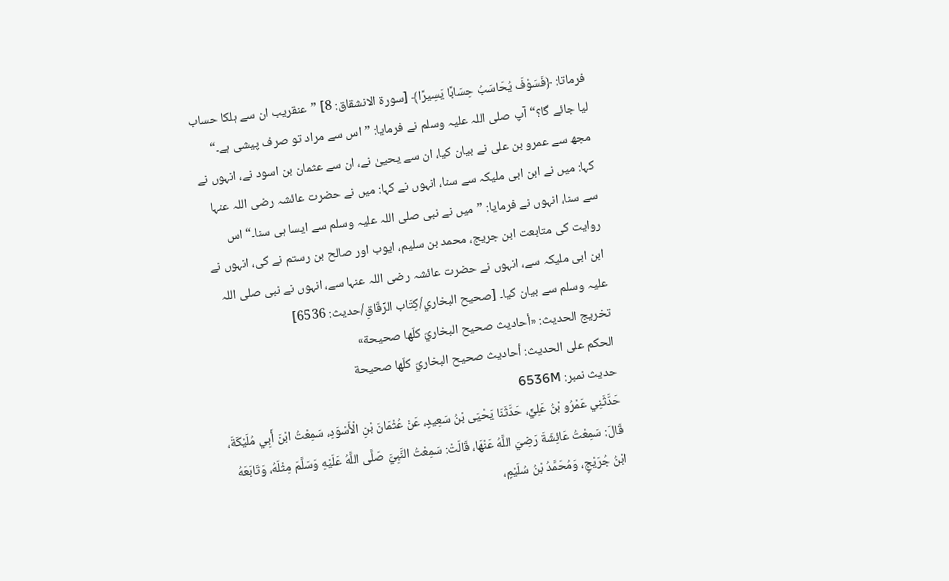فرماتا: ﴿فَسَوْفَ يُحَاسَبُ حِسَابًا يَسِيرًا﴾ [سورة الانشقاق: 8] ”عنقریب ان سے ہلکا حساب لیا جائے گا؟“ آپ صلی اللہ علیہ وسلم نے فرمایا: ”اس سے مراد تو صرف پیشی ہے۔“ مجھ سے عمرو بن علی نے بیان کیا، ان سے یحییٰ نے، ان سے عثمان بن اسود نے، انہوں نے کہا: میں نے ابن ابی ملیکہ سے سنا، انہوں نے کہا: میں نے حضرت عائشہ رضی اللہ عنہا سے سنا، انہوں نے فرمایا: ”میں نے نبی صلی اللہ علیہ وسلم سے ایسا ہی سنا۔“ اس روایت کی متابعت ابن جریج، محمد بن سلیم، ایوب اور صالح بن رستم نے کی، انہوں نے ابن ابی ملیکہ سے، انہوں نے حضرت عائشہ رضی اللہ عنہا سے، انہوں نے نبی صلی اللہ علیہ وسلم سے بیان کیا۔ [صحيح البخاري/كِتَاب الرِّقَاقِ/حدیث: 6536]
تخریج الحدیث: «أحاديث صحيح البخاريّ كلّها صحيحة»
الحكم على الحديث: أحاديث صحيح البخاريّ كلّها صحيحة
حدیث نمبر: 6536M
حَدَّثَنِي عَمْرُو بْنُ عَلِيٍّ، حَدَّثَنَا يَحْيَى بْنُ سَعِيدٍ، عَنْ عُثْمَانَ بْنِ الْأَسْوَدِ، سَمِعْتُ ابْنَ أَبِي مُلَيْكَةَ، قَالَ: سَمِعْتُ عَائِشَةَ رَضِيَ اللَّهُ عَنْهَا، قَالَتْ: سَمِعْتُ النَّبِيَّ صَلَّى اللَّهُ عَلَيْهِ وَسَلَّمَ مِثْلَهُ، وَتَابَعَهُ ابْنُ جُرَيْجٍ، وَمُحَمَّدُ بْنُ سُلَيْمٍ،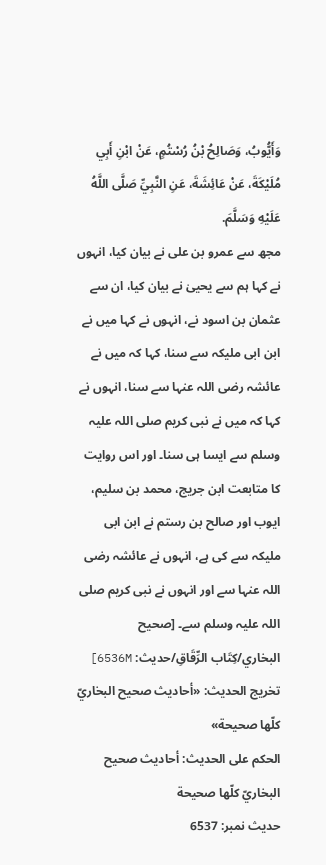وَأَيُّوبُ، وَصَالِحُ بْنُ رُسْتُمٍ، عَنْ ابْنِ أَبِي مُلَيْكَةَ، عَنْ عَائِشَةَ، عَنِ النَّبِيِّ صَلَّى اللَّهُ عَلَيْهِ وَسَلَّمَ.
مجھ سے عمرو بن علی نے بیان کیا، انہوں نے کہا ہم سے یحییٰ نے بیان کیا، ان سے عثمان بن اسود نے، انہوں نے کہا میں نے ابن ابی ملیکہ سے سنا، کہا کہ میں نے عائشہ رضی اللہ عنہا سے سنا، انہوں نے کہا کہ میں نے نبی کریم صلی اللہ علیہ وسلم سے ایسا ہی سنا۔ اور اس روایت کا متابعت ابن جریج، محمد بن سلیم، ایوب اور صالح بن رستم نے ابن ابی ملیکہ سے کی ہے، انہوں نے عائشہ رضی اللہ عنہا سے اور انہوں نے نبی کریم صلی اللہ علیہ وسلم سے۔ [صحيح البخاري/كِتَاب الرِّقَاقِ/حدیث: 6536M]
تخریج الحدیث: «أحاديث صحيح البخاريّ كلّها صحيحة»
الحكم على الحديث: أحاديث صحيح البخاريّ كلّها صحيحة
حدیث نمبر: 6537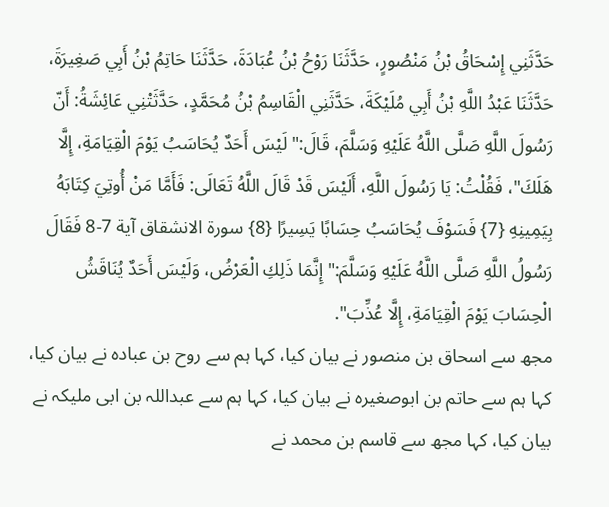حَدَّثَنِي إِسْحَاقُ بْنُ مَنْصُورٍ، حَدَّثَنَا رَوْحُ بْنُ عُبَادَةَ، حَدَّثَنَا حَاتِمُ بْنُ أَبِي صَغِيرَةَ، حَدَّثَنَا عَبْدُ اللَّهِ بْنُ أَبِي مُلَيْكَةَ، حَدَّثَنِي الْقَاسِمُ بْنُ مُحَمَّدٍ، حَدَّثَتْنِي عَائِشَةُ: أَنّ رَسُولَ اللَّهِ صَلَّى اللَّهُ عَلَيْهِ وَسَلَّمَ، قَالَ:" لَيْسَ أَحَدٌ يُحَاسَبُ يَوْمَ الْقِيَامَةِ، إِلَّا هَلَكَ"، فَقُلْتُ: يَا رَسُولَ اللَّهِ، أَلَيْسَ قَدْ قَالَ اللَّهُ تَعَالَى: فَأَمَّا مَنْ أُوتِيَ كِتَابَهُ بِيَمِينِهِ {7} فَسَوْفَ يُحَاسَبُ حِسَابًا يَسِيرًا {8} سورة الانشقاق آية 7-8 فَقَالَ رَسُولُ اللَّهِ صَلَّى اللَّهُ عَلَيْهِ وَسَلَّمَ:" إِنَّمَا ذَلِكِ الْعَرْضُ، وَلَيْسَ أَحَدٌ يُنَاقَشُ الْحِسَابَ يَوْمَ الْقِيَامَةِ، إِلَّا عُذِّبَ".
مجھ سے اسحاق بن منصور نے بیان کیا، کہا ہم سے روح بن عبادہ نے بیان کیا، کہا ہم سے حاتم بن ابوصغیرہ نے بیان کیا، کہا ہم سے عبداللہ بن ابی ملیکہ نے بیان کیا، کہا مجھ سے قاسم بن محمد نے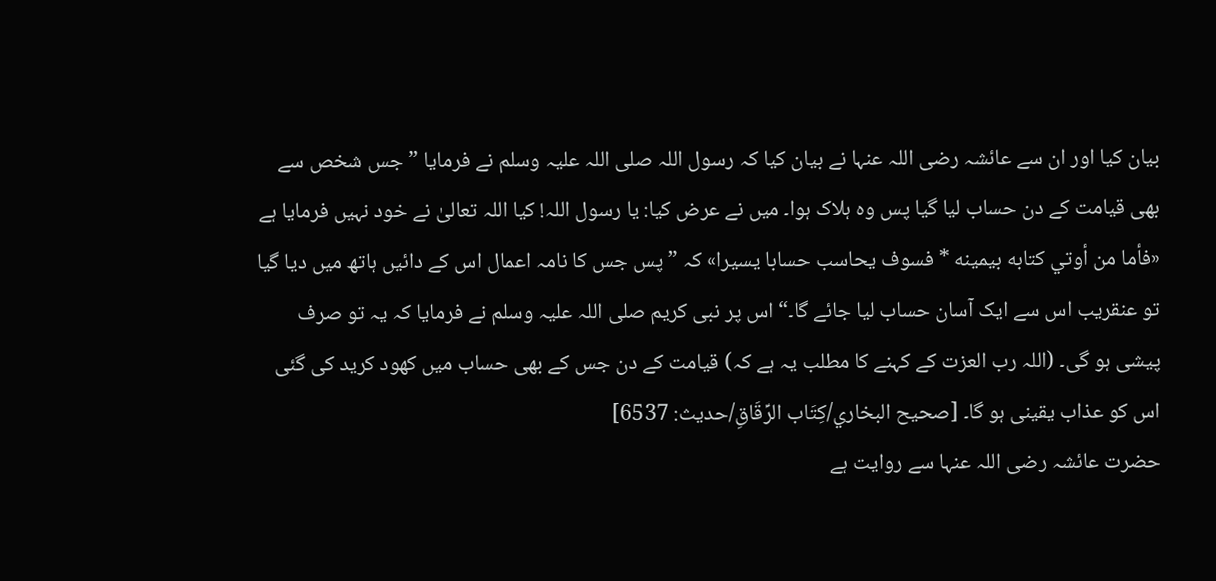بیان کیا اور ان سے عائشہ رضی اللہ عنہا نے بیان کیا کہ رسول اللہ صلی اللہ علیہ وسلم نے فرمایا ”جس شخص سے بھی قیامت کے دن حساب لیا گیا پس وہ ہلاک ہوا۔ میں نے عرض کیا: یا رسول اللہ! کیا اللہ تعالیٰ نے خود نہیں فرمایا ہے «فأما من أوتي كتابه بيمينه * فسوف يحاسب حسابا يسيرا» کہ ”پس جس کا نامہ اعمال اس کے دائیں ہاتھ میں دیا گیا تو عنقریب اس سے ایک آسان حساب لیا جائے گا۔“ اس پر نبی کریم صلی اللہ علیہ وسلم نے فرمایا کہ یہ تو صرف پیشی ہو گی۔ (اللہ رب العزت کے کہنے کا مطلب یہ ہے کہ) قیامت کے دن جس کے بھی حساب میں کھود کرید کی گئی اس کو عذاب یقینی ہو گا۔ [صحيح البخاري/كِتَاب الرِّقَاقِ/حدیث: 6537]
حضرت عائشہ رضی اللہ عنہا سے روایت ہے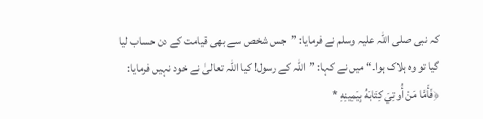کہ نبی صلی اللہ علیہ وسلم نے فرمایا: ”جس شخص سے بھی قیامت کے دن حساب لیا گیا تو وہ ہلاک ہوا۔“ میں نے کہا: ”اللہ کے رسول! کیا اللہ تعالیٰ نے خود نہیں فرمایا: ﴿فَأَمَّا مَنْ أُوتِيَ كِتَابَهُ بِيَمِينِهِ *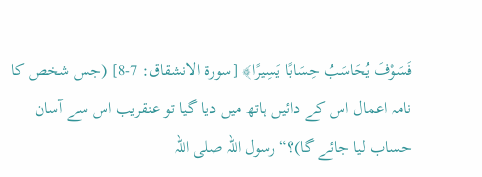فَسَوْفَ يُحَاسَبُ حِسَابًا يَسِيرًا﴾ [سورة الانشقاق: 7-8] (جس شخص کا نامہ اعمال اس کے دائیں ہاتھ میں دیا گیا تو عنقریب اس سے آسان حساب لیا جائے گا)؟“ رسول اللہ صلی اللہ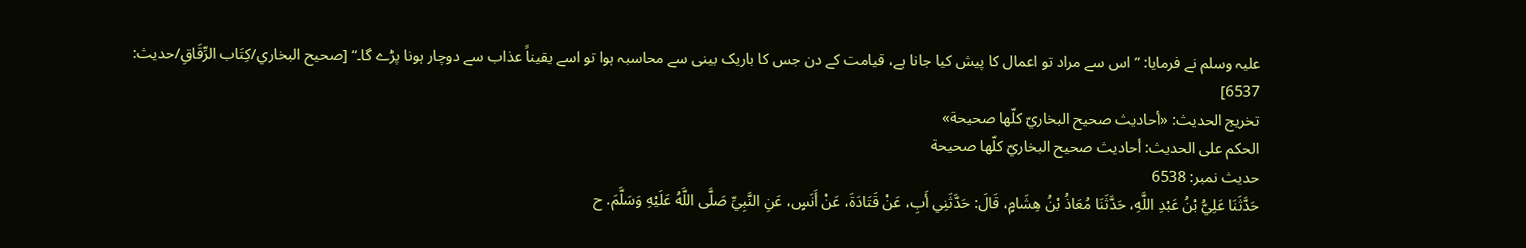علیہ وسلم نے فرمایا: ”اس سے مراد تو اعمال کا پیش کیا جانا ہے، قیامت کے دن جس کا باریک بینی سے محاسبہ ہوا تو اسے یقیناً عذاب سے دوچار ہونا پڑے گا۔“ [صحيح البخاري/كِتَاب الرِّقَاقِ/حدیث: 6537]
تخریج الحدیث: «أحاديث صحيح البخاريّ كلّها صحيحة»
الحكم على الحديث: أحاديث صحيح البخاريّ كلّها صحيحة
حدیث نمبر: 6538
حَدَّثَنَا عَلِيُّ بْنُ عَبْدِ اللَّهِ، حَدَّثَنَا مُعَاذُ بْنُ هِشَامٍ، قَالَ: حَدَّثَنِي أَبِ، عَنْ قَتَادَةَ، عَنْ أَنَسٍ، عَنِ النَّبِيِّ صَلَّى اللَّهُ عَلَيْهِ وَسَلَّمَ. ح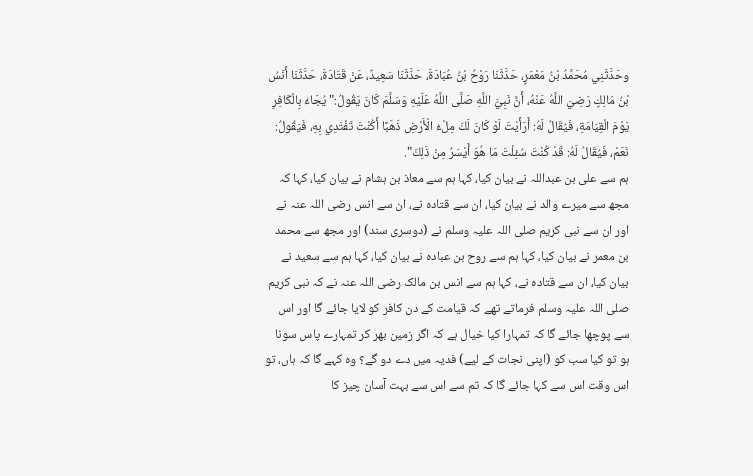وحَدَّثَنِي مُحَمَّدُ بْنُ مَعْمَرٍ، حَدَّثَنَا رَوْحُ بْنُ عُبَادَةَ، حَدَّثَنَا سَعِيدٌ، عَنْ قَتَادَةَ، حَدَّثَنَا أَنَسُ بْنُ مَالِكٍ رَضِيَ اللَّهُ عَنْهُ، أَنَّ نَبِيَّ اللَّهِ صَلَّى اللَّهُ عَلَيْهِ وَسَلَّمَ كَانَ يَقُولُ:" يُجَاءُ بِالْكَافِرِ يَوْمَ الْقِيَامَةِ، فَيُقَالُ لَهُ: أَرَأَيْتَ لَوْ كَانَ لَكَ مِلْءُ الْأَرْضِ ذَهَبًا أَكُنْتَ تَفْتَدِي بِهِ، فَيَقُولُ: نَعَمْ، فَيُقَالُ لَهُ: قَدْ كُنْتَ سُئِلْتَ مَا هُوَ أَيْسَرُ مِنْ ذَلِكَ".
ہم سے علی بن عبداللہ نے بیان کیا، کہا ہم سے معاذ بن ہشام نے بیان کیا، کہا کہ مجھ سے میرے والد نے بیان کیا، ان سے قتادہ نے، ان سے انس رضی اللہ عنہ نے اور ان سے نبی کریم صلی اللہ علیہ وسلم نے (دوسری سند) اور مجھ سے محمد بن معمر نے بیان کیا، کہا ہم سے روح بن عبادہ نے بیان کیا، کہا ہم سے سعید نے بیان کیا، ان سے قتادہ نے، کہا ہم سے انس بن مالک رضی اللہ عنہ نے کہ نبی کریم صلی اللہ علیہ وسلم فرماتے تھے کہ قیامت کے دن کافر کو لایا جائے گا اور اس سے پوچھا جائے گا کہ تمہارا کیا خیال ہے کہ اگر زمین بھر کر تمہارے پاس سونا ہو تو کیا سب کو (اپنی نجات کے لیے) فدیہ میں دے دو گے؟ وہ کہے گا کہ ہاں، تو اس وقت اس سے کہا جائے گا کہ تم سے اس سے بہت آسان چیز کا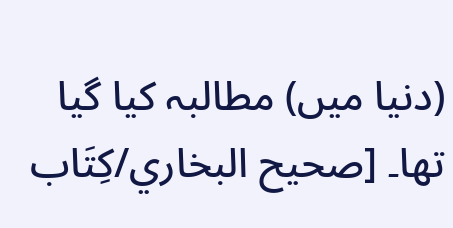(دنیا میں) مطالبہ کیا گیا تھا۔ [صحيح البخاري/كِتَاب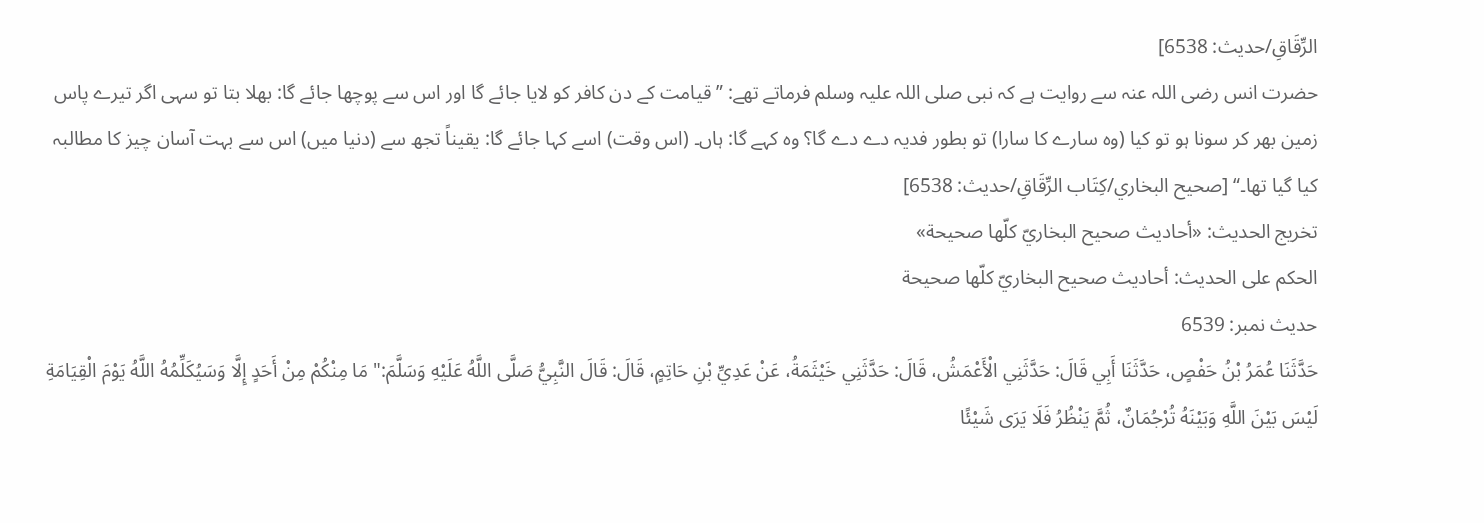الرِّقَاقِ/حدیث: 6538]
حضرت انس رضی اللہ عنہ سے روایت ہے کہ نبی صلی اللہ علیہ وسلم فرماتے تھے: ”قیامت کے دن کافر کو لایا جائے گا اور اس سے پوچھا جائے گا: بھلا بتا تو سہی اگر تیرے پاس زمین بھر کر سونا ہو تو کیا (وہ سارے کا سارا) تو بطور فدیہ دے دے گا؟ وہ کہے گا: ہاں۔ (اس وقت) اسے کہا جائے گا: یقیناً تجھ سے (دنیا میں) اس سے بہت آسان چیز کا مطالبہ کیا گیا تھا۔“ [صحيح البخاري/كِتَاب الرِّقَاقِ/حدیث: 6538]
تخریج الحدیث: «أحاديث صحيح البخاريّ كلّها صحيحة»
الحكم على الحديث: أحاديث صحيح البخاريّ كلّها صحيحة
حدیث نمبر: 6539
حَدَّثَنَا عُمَرُ بْنُ حَفْصٍ، حَدَّثَنَا أَبِي قَالَ: حَدَّثَنِي الْأَعْمَشُ، قَالَ: حَدَّثَنِي خَيْثَمَةُ، عَنْ عَدِيِّ بْنِ حَاتِمٍ، قَالَ: قَالَ النَّبِيُّ صَلَّى اللَّهُ عَلَيْهِ وَسَلَّمَ:" مَا مِنْكُمْ مِنْ أَحَدٍ إِلَّا وَسَيُكَلِّمُهُ اللَّهُ يَوْمَ الْقِيَامَةِ لَيْسَ بَيْنَ اللَّهِ وَبَيْنَهُ تُرْجُمَانٌ، ثُمَّ يَنْظُرُ فَلَا يَرَى شَيْئًا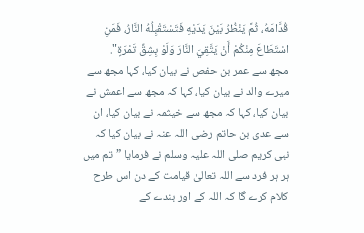قُدَّامَهُ، ثُمَّ يَنْظُرُ بَيْنَ يَدَيْهِ فَتَسْتَقْبِلُهُ النَّارُ، فَمَنِ اسْتَطَاعَ مِنْكُمْ أَنْ يَتَّقِيَ النَّارَ وَلَوْ بِشِقِّ تَمْرَةٍ".
مجھ سے عمر بن حفص نے بیان کیا، کہا مجھ سے میرے والد نے بیان کیا، کہا کہ مجھ سے اعمش نے بیان کیا، کہا کہ مجھ سے خیثمہ نے بیان کیا، ان سے عدی بن حاتم رضی اللہ عنہ نے بیان کیا کہ نبی کریم صلی اللہ علیہ وسلم نے فرمایا ”تم میں ہر ہر فرد سے اللہ تعالیٰ قیامت کے دن اس طرح کلام کرے گا کہ اللہ کے اور بندے کے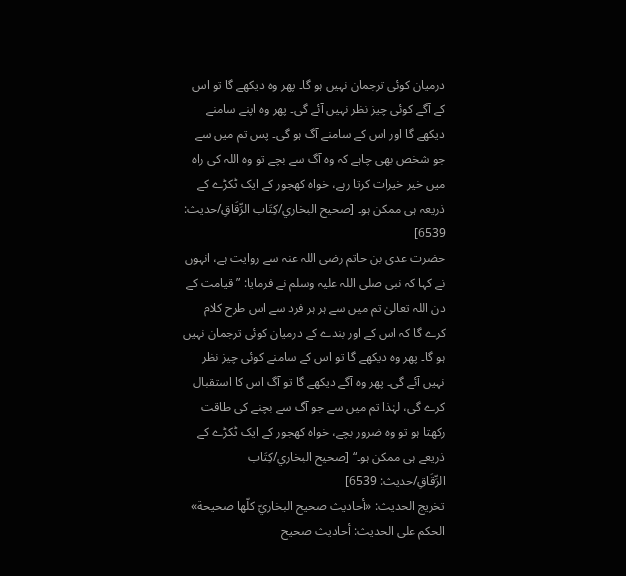درمیان کوئی ترجمان نہیں ہو گا۔ پھر وہ دیکھے گا تو اس کے آگے کوئی چیز نظر نہیں آئے گی۔ پھر وہ اپنے سامنے دیکھے گا اور اس کے سامنے آگ ہو گی۔ پس تم میں سے جو شخص بھی چاہے کہ وہ آگ سے بچے تو وہ اللہ کی راہ میں خیر خیرات کرتا رہے، خواہ کھجور کے ایک ٹکڑے کے ذریعہ ہی ممکن ہو۔ [صحيح البخاري/كِتَاب الرِّقَاقِ/حدیث: 6539]
حضرت عدی بن حاتم رضی اللہ عنہ سے روایت ہے، انہوں نے کہا کہ نبی صلی اللہ علیہ وسلم نے فرمایا: ”قیامت کے دن اللہ تعالیٰ تم میں سے ہر ہر فرد سے اس طرح کلام کرے گا کہ اس کے اور بندے کے درمیان کوئی ترجمان نہیں ہو گا۔ پھر وہ دیکھے گا تو اس کے سامنے کوئی چیز نظر نہیں آئے گی۔ پھر وہ آگے دیکھے گا تو آگ اس کا استقبال کرے گی، لہٰذا تم میں سے جو آگ سے بچنے کی طاقت رکھتا ہو تو وہ ضرور بچے، خواہ کھجور کے ایک ٹکڑے کے ذریعے ہی ممکن ہو۔“ [صحيح البخاري/كِتَاب الرِّقَاقِ/حدیث: 6539]
تخریج الحدیث: «أحاديث صحيح البخاريّ كلّها صحيحة»
الحكم على الحديث: أحاديث صحيح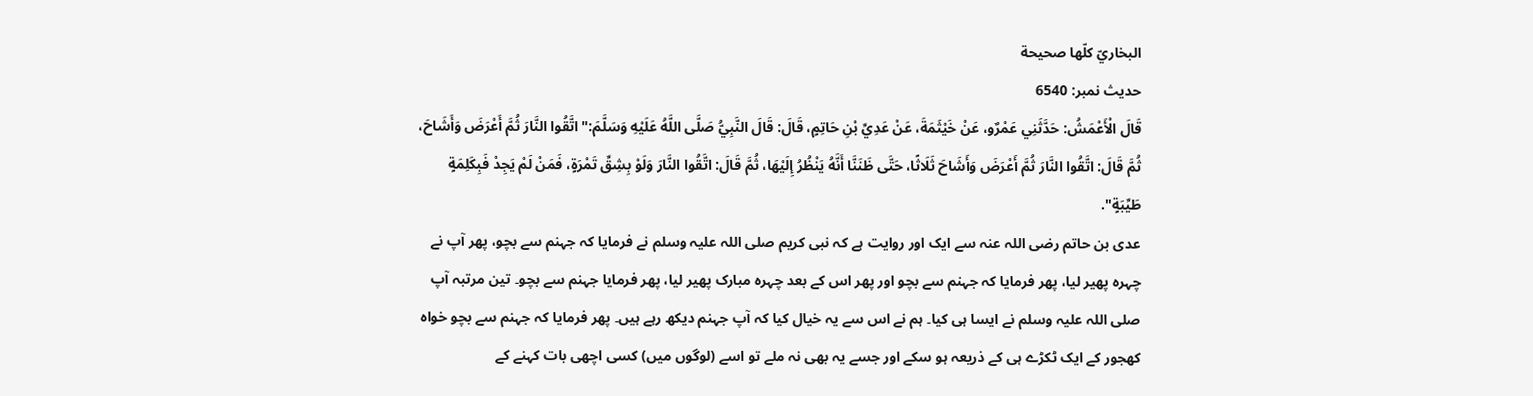البخاريّ كلّها صحيحة
حدیث نمبر: 6540
قَالَ الْأَعْمَشُ: حَدَّثَنِي عَمْرٌو، عَنْ خَيْثَمَةَ، عَنْ عَدِيِّ بْنِ حَاتِمٍ، قَالَ: قَالَ النَّبِيُّ صَلَّى اللَّهُ عَلَيْهِ وَسَلَّمَ:" اتَّقُوا النَّارَ ثُمَّ أَعْرَضَ وَأَشَاحَ، ثُمَّ قَالَ: اتَّقُوا النَّارَ ثُمَّ أَعْرَضَ وَأَشَاحَ ثَلَاثًا، حَتَّى ظَنَنَّا أَنَّهُ يَنْظُرُ إِلَيْهَا، ثُمَّ قَالَ: اتَّقُوا النَّارَ وَلَوْ بِشِقِّ تَمْرَةٍ، فَمَنْ لَمْ يَجِدْ فَبِكَلِمَةٍ طَيِّبَةٍ".
عدی بن حاتم رضی اللہ عنہ سے ایک اور روایت ہے کہ نبی کریم صلی اللہ علیہ وسلم نے فرمایا کہ جہنم سے بچو، پھر آپ نے چہرہ پھیر لیا، پھر فرمایا کہ جہنم سے بچو اور پھر اس کے بعد چہرہ مبارک پھیر لیا، پھر فرمایا جہنم سے بچو۔ تین مرتبہ آپ صلی اللہ علیہ وسلم نے ایسا ہی کیا۔ ہم نے اس سے یہ خیال کیا کہ آپ جہنم دیکھ رہے ہیں۔ پھر فرمایا کہ جہنم سے بچو خواہ کھجور کے ایک ٹکڑے ہی کے ذریعہ ہو سکے اور جسے یہ بھی نہ ملے تو اسے (لوگوں میں) کسی اچھی بات کہنے کے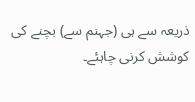ذریعہ سے ہی (جہنم سے) بچنے کی کوشش کرنی چاہئے۔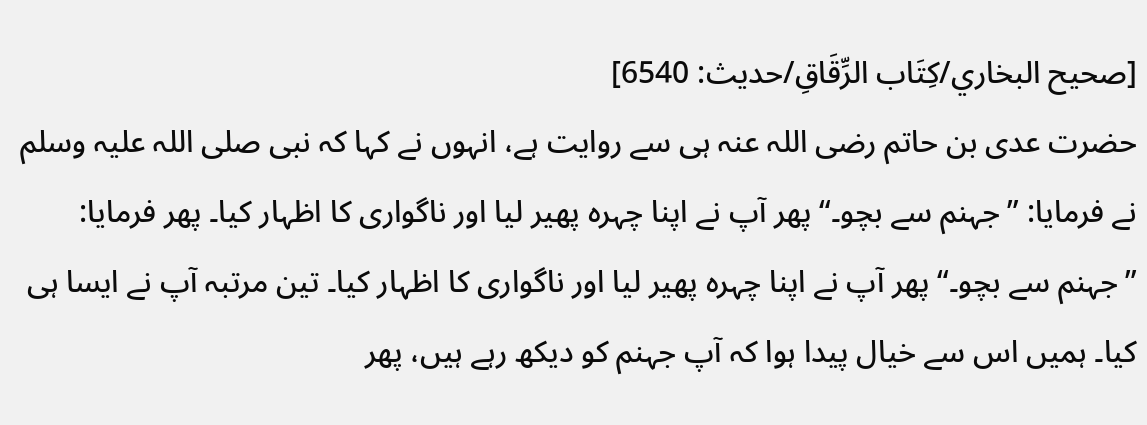[صحيح البخاري/كِتَاب الرِّقَاقِ/حدیث: 6540]
حضرت عدی بن حاتم رضی اللہ عنہ ہی سے روایت ہے، انہوں نے کہا کہ نبی صلی اللہ علیہ وسلم نے فرمایا: ”جہنم سے بچو۔“ پھر آپ نے اپنا چہرہ پھیر لیا اور ناگواری کا اظہار کیا۔ پھر فرمایا: ”جہنم سے بچو۔“ پھر آپ نے اپنا چہرہ پھیر لیا اور ناگواری کا اظہار کیا۔ تین مرتبہ آپ نے ایسا ہی کیا۔ ہمیں اس سے خیال پیدا ہوا کہ آپ جہنم کو دیکھ رہے ہیں، پھر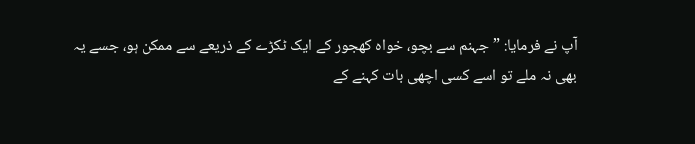آپ نے فرمایا: ”جہنم سے بچو، خواہ کھجور کے ایک ٹکڑے کے ذریعے سے ممکن ہو، جسے یہ بھی نہ ملے تو اسے کسی اچھی بات کہنے کے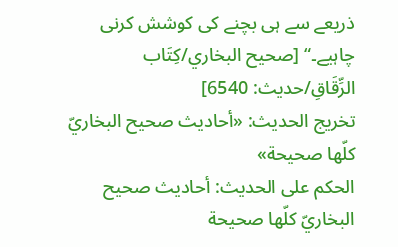ذریعے سے ہی بچنے کی کوشش کرنی چاہیے۔“ [صحيح البخاري/كِتَاب الرِّقَاقِ/حدیث: 6540]
تخریج الحدیث: «أحاديث صحيح البخاريّ كلّها صحيحة»
الحكم على الحديث: أحاديث صحيح البخاريّ كلّها صحيحة